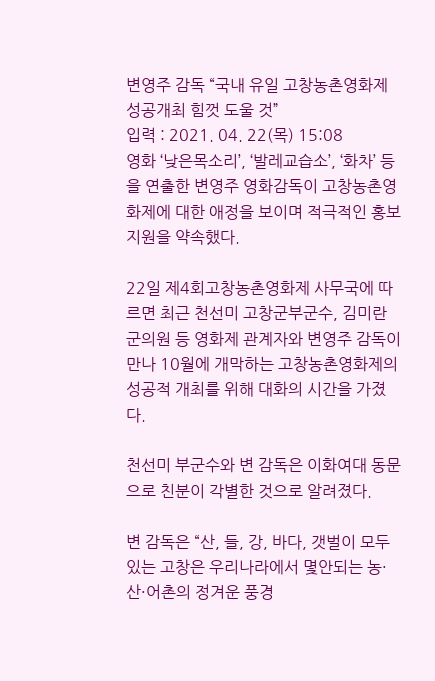변영주 감독 “국내 유일 고창농촌영화제 성공개최 힘껏 도울 것”
입력 : 2021. 04. 22(목) 15:08
영화 ‘낮은목소리’, ‘발레교습소’, ‘화차’ 등을 연출한 변영주 영화감독이 고창농촌영화제에 대한 애정을 보이며 적극적인 홍보 지원을 약속했다.

22일 제4회고창농촌영화제 사무국에 따르면 최근 천선미 고창군부군수, 김미란 군의원 등 영화제 관계자와 변영주 감독이 만나 10월에 개막하는 고창농촌영화제의 성공적 개최를 위해 대화의 시간을 가졌다.

천선미 부군수와 변 감독은 이화여대 동문으로 친분이 각별한 것으로 알려졌다.

변 감독은 “산, 들, 강, 바다, 갯벌이 모두 있는 고창은 우리나라에서 몇안되는 농·산·어촌의 정겨운 풍경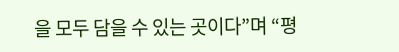을 모두 담을 수 있는 곳이다”며 “평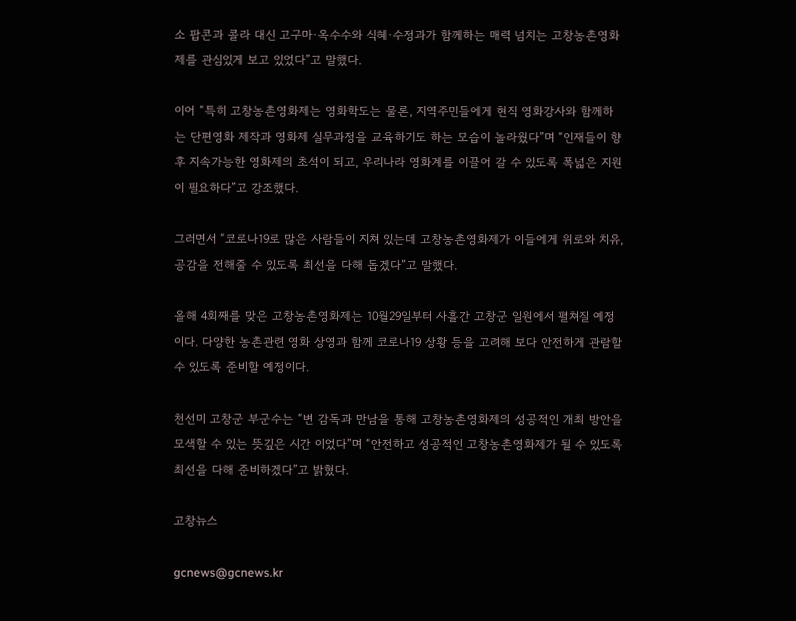소 팝콘과 콜라 대신 고구마·옥수수와 식혜·수정과가 함께하는 매력 넘치는 고창농촌영화제를 관심있게 보고 있었다”고 말했다.

이어 “특히 고창농촌영화제는 영화학도는 물론, 지역주민들에게 현직 영화강사와 함께하는 단편영화 제작과 영화제 실무과정을 교육하기도 하는 모습이 놀라웠다”며 “인재들이 향후 지속가능한 영화제의 초석이 되고, 우리나라 영화계를 이끌어 갈 수 있도록 폭넓은 지원이 필요하다”고 강조했다.

그러면서 “코로나19로 많은 사람들이 지쳐 있는데 고창농촌영화제가 이들에게 위로와 치유, 공감을 전해줄 수 있도록 최선을 다해 돕겠다”고 말했다.

올해 4회째를 맞은 고창농촌영화제는 10월29일부터 사흘간 고창군 일원에서 펼쳐질 예정이다. 다양한 농촌관련 영화 상영과 함께 코로나19 상황 등을 고려해 보다 안전하게 관람할 수 있도록 준비할 예정이다.

천선미 고창군 부군수는 “변 감독과 만남을 통해 고창농촌영화제의 성공적인 개최 방안을 모색할 수 있는 뜻깊은 시간 이었다”며 “안전하고 성공적인 고창농촌영화제가 될 수 있도록 최선을 다해 준비하겠다”고 밝혔다.

고창뉴스

gcnews@gcnews.kr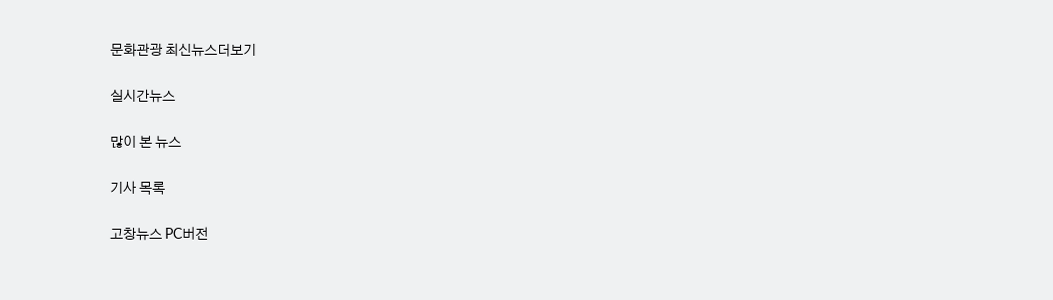문화관광 최신뉴스더보기

실시간뉴스

많이 본 뉴스

기사 목록

고창뉴스 PC버전